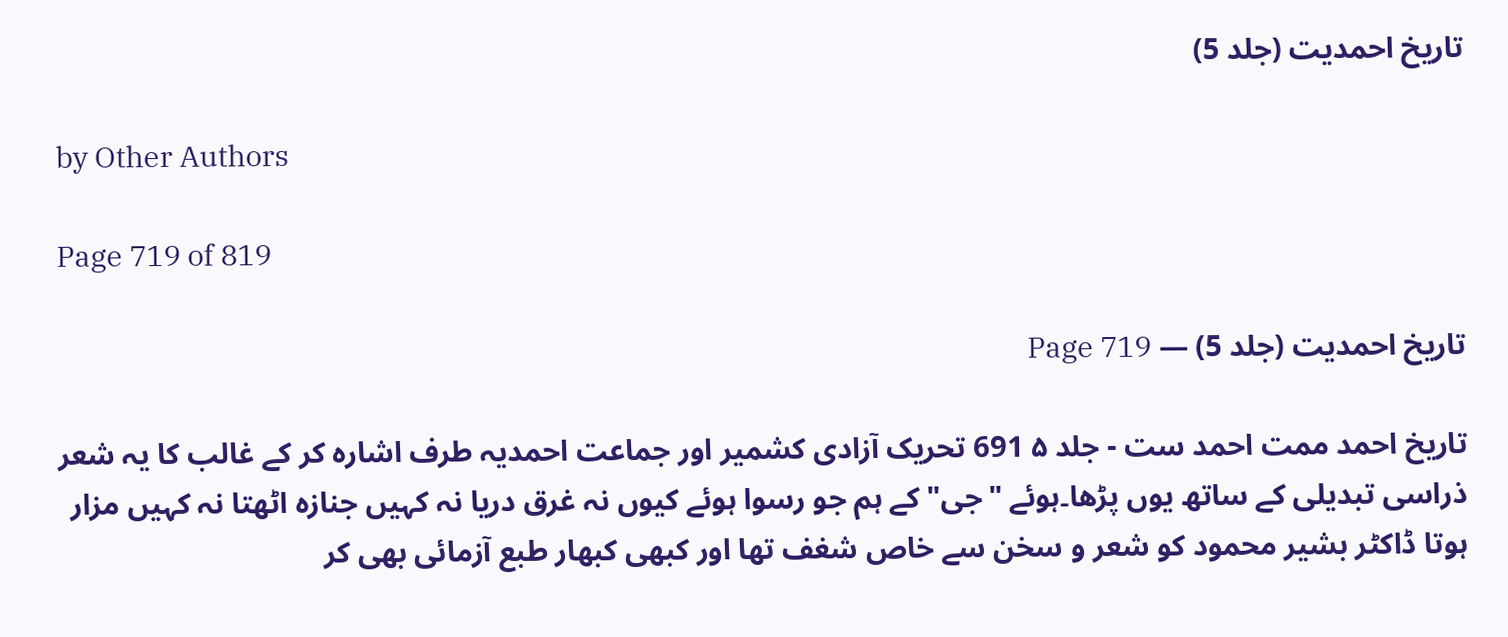تاریخ احمدیت (جلد 5)

by Other Authors

Page 719 of 819

تاریخ احمدیت (جلد 5) — Page 719

تاریخ احمد ممت احمد ست - جلد ۵ 691 تحریک آزادی کشمیر اور جماعت احمدیہ طرف اشارہ کر کے غالب کا یہ شعر ذراسی تبدیلی کے ساتھ یوں پڑھا۔ہوئے "جی" کے ہم جو رسوا ہوئے کیوں نہ غرق دریا نہ کہیں جنازہ اٹھتا نہ کہیں مزار ہوتا ڈاکٹر بشیر محمود کو شعر و سخن سے خاص شغف تھا اور کبھی کبھار طبع آزمائی بھی کر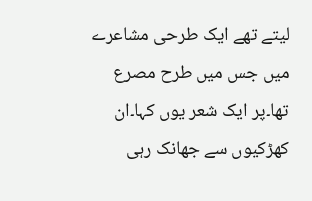لیتے تھے ایک طرحی مشاعرے میں جس میں طرح مصرع تھا۔پر ایک شعر یوں کہا۔ان کھڑکیوں سے جھانک رہی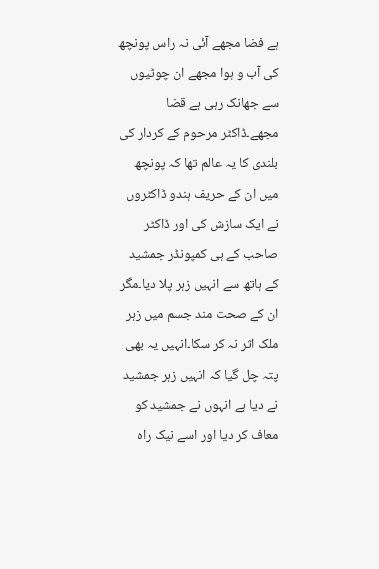ہے فضا مجھے آئی نہ راس پونچھ کی آب و ہوا مجھے ان چوٹیوں سے جھانک رہی ہے قضا مجھے۔ڈاکٹر مرحوم کے کردار کی بلندی کا یہ عالم تھا کہ پونچھ میں ان کے حریف ہندو ڈاکٹروں نے ایک سازش کی اور ڈاکٹر صاحب کے ہی کمپونڈر جمشید کے ہاتھ سے انہیں زہر پلا دیا۔مگر ان کے صحت مند جسم میں زہر ملک اثر نہ کر سکا۔انہیں یہ بھی پتہ چل گیا کہ انہیں زہر جمشید نے دیا ہے انہوں نے جمشید کو معاف کر دیا اور اسے نیک راہ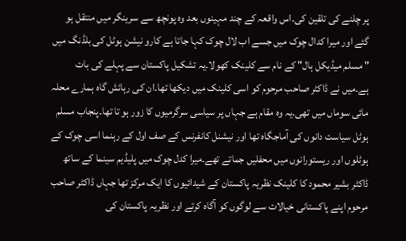پر چلنے کی تلقین کی۔اس واقعہ کے چند مہینوں بعد وہ پونچھ سے سرینگر میں منتقل ہو گئے اور میرا کدال چوک میں جسے اب لال چوک کہا جاتا ہے کارو نیشن ہوٹل کی بلڈنگ میں " مسلم میڈیکل ہال" کے نام سے کلینک کھولا۔یہ تشکیل پاکستان سے پہلے کی بات ہے۔میں نے ڈاکٹر صاحب مرحوم کو اسی کلینک میں دیکھا تھا۔ان کی رہائش گاہ ہمارے محلہ مائی سوماں میں تھی۔یہ وہ مقام ہے جہاں پر سیاسی سرگرمیوں کا زور ہو تا تھا۔پنجاب مسلم ہوٹل سیاست دانوں کی آماجگاہ تھا اور نیشنل کانفرنس کے صف اول کے رہنما اسی چوک کے ہوٹلوں اور ریستورانوں میں محفلیں جماتے تھے۔میرا کدل چوک میں پلیڈیم سینما کے ساتھ ڈاکٹر بشیر محمود کا کلینک نظریہ پاکستان کے شیدائیوں کا ایک مرکز تھا جہاں ڈاکٹر صاحب مرحوم اپنے پاکستانی خیالات سے لوگوں کو آگاہ کرتے اور نظریہ پاکستان کی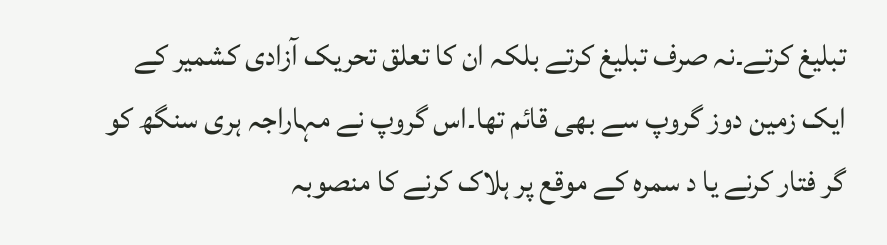تبلیغ کرتے۔نہ صرف تبلیغ کرتے بلکہ ان کا تعلق تحریک آزادی کشمیر کے ایک زمین دوز گروپ سے بھی قائم تھا۔اس گروپ نے مہاراجہ ہری سنگھ کو گر فتار کرنے یا د سمرہ کے موقع پر ہلاک کرنے کا منصوبہ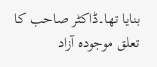بنایا تھا۔ڈاکٹر صاحب کا تعلق موجودہ آزاد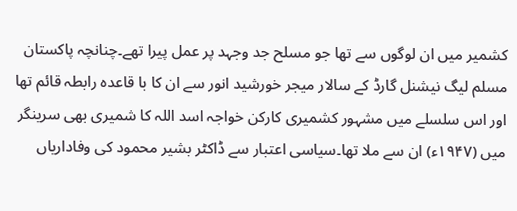کشمیر میں ان لوگوں سے تھا جو مسلح جد وجہد پر عمل پیرا تھے۔چنانچہ پاکستان مسلم لیگ نیشنل گارڈ کے سالار میجر خورشید انور سے ان کا با قاعدہ رابطہ قائم تھا اور اس سلسلے میں مشہور کشمیری کارکن خواجہ اسد اللہ کا شمیری بھی سرینگر میں (۱۹۴۷ء) ان سے ملا تھا۔سیاسی اعتبار سے ڈاکٹر بشیر محمود کی وفاداریاں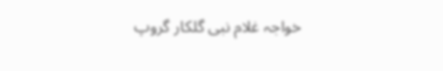خواجہ غلام نبی گلکار گروپ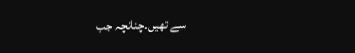سے تھیں۔چنانچہ جب